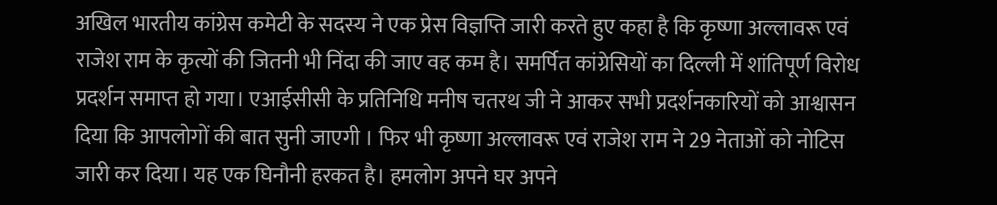अखिल भारतीय कांग्रेस कमेटी के सदस्य ने एक प्रेस विज्ञप्ति जारी करते हुए कहा है कि कृष्णा अल्लावरू एवं राजेश राम के कृत्यों की जितनी भी निंदा की जाए वह कम है। समर्पित कांग्रेसियों का दिल्ली में शांतिपूर्ण विरोध प्रदर्शन समाप्त हो गया। एआईसीसी के प्रतिनिधि मनीष चतरथ जी ने आकर सभी प्रदर्शनकारियों को आश्वासन दिया कि आपलोगों की बात सुनी जाएगी । फिर भी कृष्णा अल्लावरू एवं राजेश राम ने 29 नेताओं को नोटिस जारी कर दिया। यह एक घिनौनी हरकत है। हमलोग अपने घर अपने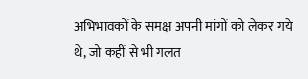अभिभावकों के समक्ष अपनी मांगों को लेकर गये थे, जो कहीं से भी गलत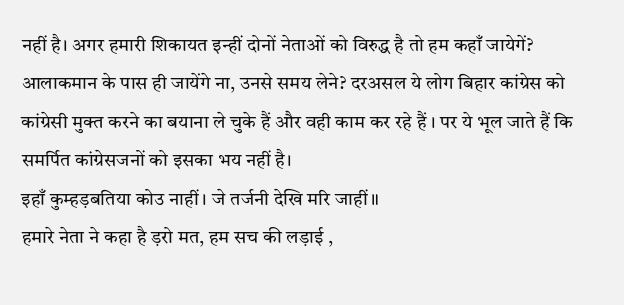नहीं है। अगर हमारी शिकायत इन्हीं दोनों नेताओं को विरुद्ध है तो हम कहाँ जायेगें? आलाकमान के पास ही जायेंगे ना, उनसे समय लेने? दरअसल ये लोग बिहार कांग्रेस को कांग्रेसी मुक्त करने का बयाना ले चुके हैं और वही काम कर रहे हैं । पर ये भूल जाते हैं कि समर्पित कांग्रेसजनों को इसका भय नहीं है।
इहाँ कुम्हड़बतिया कोउ नाहीं। जे तर्जनी देखि मरि जाहीं॥
हमारे नेता ने कहा है ड़रो मत, हम सच की लड़ाई ,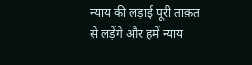न्याय की लड़ाई पूरी ताक़त से लड़ेंगे और हमें न्याय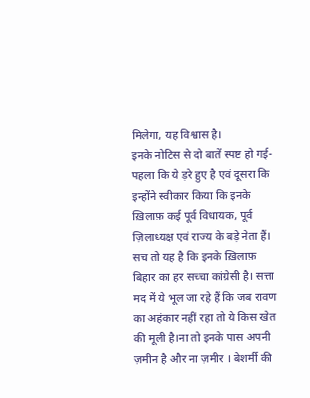मिलेगा, यह विश्वास है।
इनके नोटिस से दो बातें स्पष्ट हो गई-
पहला कि ये ड़रे हुए है एवं दूसरा कि इन्होंने स्वीकार किया कि इनके ख़िलाफ़ कई पूर्व विधायक, पूर्व ज़िलाध्यक्ष एवं राज्य के बड़े नेता हैं। सच तो यह है कि इनके ख़िलाफ़ बिहार का हर सच्चा कांग्रेसी है। सत्ता मद में ये भूल जा रहे हैं कि जब रावण का अहंकार नहीं रहा तो ये किस खेत की मूली है।ना तो इनके पास अपनी ज़मीन है और ना ज़मीर । बेशर्मी की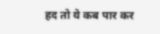हद तो ये कब पार कर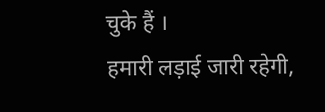चुके हैं ।
हमारी लड़ाई जारी रहेगी,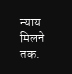न्याय मिलने तक.